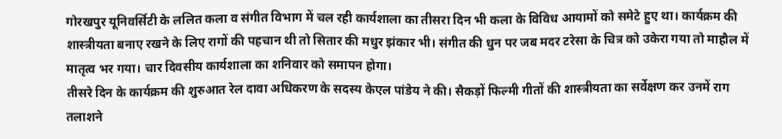गोरखपुर यूनिवर्सिटी के ललित कला व संगीत विभाग में चल रही कार्यशाला का तीसरा दिन भी कला के विविध आयामों को समेटे हुए था। कार्यक्रम की शास्त्रीयता बनाए रखने के लिए रागों की पहचान थी तो सितार की मधुर झंकार भी। संगीत की धुन पर जब मदर टरेसा के चित्र को उकेरा गया तो माहौल में मातृत्व भर गया। चार दिवसीय कार्यशाला का शनिवार को समापन होगा।
तीसरे दिन के कार्यक्रम की शुरुआत रेल दावा अधिकरण के सदस्य केएल पांडेय ने की। सैकड़ों फिल्मी गीतों की शास्त्रीयता का सर्वेक्षण कर उनमें राग तलाशने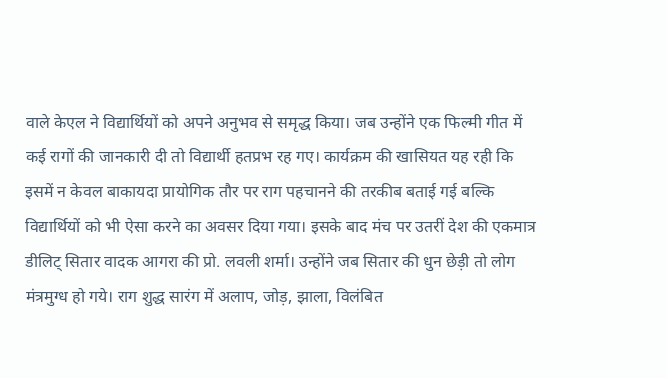वाले केएल ने विद्यार्थियों को अपने अनुभव से समृद्ध किया। जब उन्होंने एक फिल्मी गीत में कई रागों की जानकारी दी तो विद्यार्थी हतप्रभ रह गए। कार्यक्रम की खासियत यह रही कि इसमें न केवल बाकायदा प्रायोगिक तौर पर राग पहचानने की तरकीब बताई गई बल्कि विद्यार्थियों को भी ऐसा करने का अवसर दिया गया। इसके बाद मंच पर उतरीं देश की एकमात्र डीलिट् सितार वादक आगरा की प्रो. लवली शर्मा। उन्होंने जब सितार की धुन छेड़ी तो लोग मंत्रमुग्ध हो गये। राग शुद्ध सारंग में अलाप, जोड़, झाला, विलंबित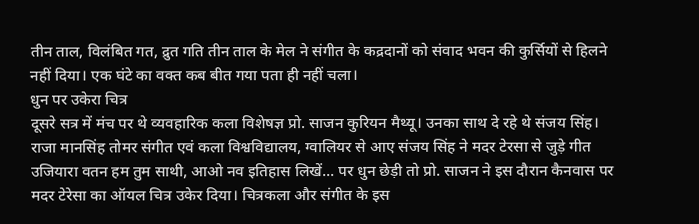तीन ताल, विलंबित गत, द्रुत गति तीन ताल के मेल ने संगीत के कद्रदानों को संवाद भवन की कुर्सियों से हिलने नहीं दिया। एक घंटे का वक्त कब बीत गया पता ही नहीं चला।
धुन पर उकेरा चित्र
दूसरे सत्र में मंच पर थे व्यवहारिक कला विशेषज्ञ प्रो. साजन कुरियन मैथ्यू। उनका साथ दे रहे थे संजय सिंह। राजा मानसिंह तोमर संगीत एवं कला विश्वविद्यालय, ग्वालियर से आए संजय सिंह ने मदर टेरसा से जुड़े गीत उजियारा वतन हम तुम साथी, आओ नव इतिहास लिखें... पर धुन छेड़ी तो प्रो. साजन ने इस दौरान कैनवास पर मदर टेरेसा का ऑयल चित्र उकेर दिया। चित्रकला और संगीत के इस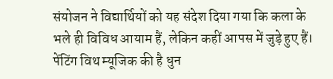संयोजन ने विद्यार्थियों को यह संदेश दिया गया कि कला के भले ही विविध आयाम हैं, लेकिन कहीं आपस में जुड़े हुए हैं।
पेंटिंग विथ म्यूजिक की है धुन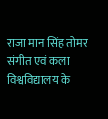राजा मान सिंह तोमर संगीत एवं कला विश्वविद्यालय के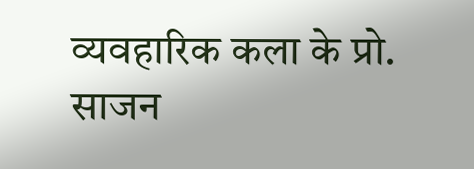व्यवहारिक कला के प्रो. साजन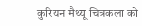कुरियन मैथ्यू चित्रकला को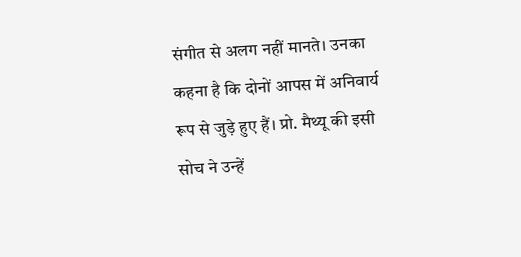संगीत से अलग नहीं मानते। उनका कहना है कि दोनों आपस में अनिवार्य रूप से जुड़े हुए हैं। प्रो. मैथ्यू की इसी सोच ने उन्हें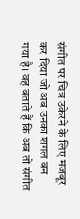संगीत पर चित्र उकेरने के लिए मजबूर कर दिया जो अब उनका शगल बन गया है। वह बताते हैं कि अब तो संगीत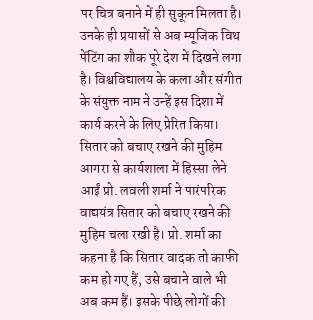पर चित्र बनाने में ही सुकून मिलता है। उनके ही प्रयासों से अब म्यूजिक विथ पेंटिंग का शौक पूरे देश में दिखने लगा है। विश्वविद्यालय के कला और संगीत के संयुक्त नाम ने उन्हें इस दिशा में कार्य करने के लिए प्रेरित किया।
सितार को बचाए रखने की मुहिम
आगरा से कार्यशाला में हिस्सा लेने आईं प्रो. लवली शर्मा ने पारंपरिक वाद्ययंत्र सितार को बचाए रखने की मुहिम चला रखी है। प्रो. शर्मा का कहना है कि सितार वादक तो काफी कम हो गए हैं, उसे बचाने वाले भी अब कम हैं। इसके पीछे लोगों की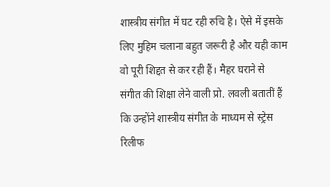शास्त्रीय संगीत में घट रही रुचि है। ऐसे में इसके लिए मुहिम चलाना बहुत जरूरी है और यही काम वो पूरी शिद्दत से कर रही हैं। मैहर घराने से संगीत की शिक्षा लेने वाली प्रो. लवली बतातीं हैं कि उन्होंने शास्त्रीय संगीत के माध्यम से स्ट्रेस रिलीफ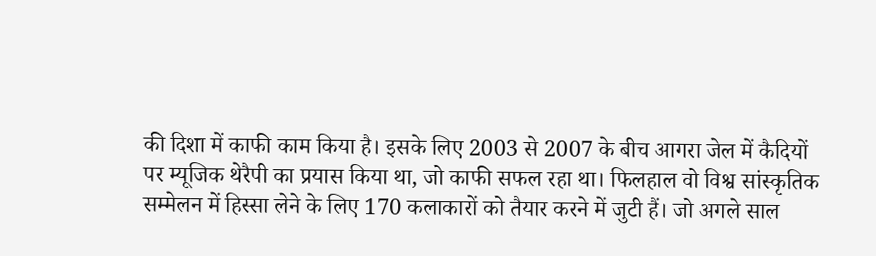की दिशा में काफी काम किया है। इसके लिए 2003 से 2007 के बीच आगरा जेल में कैदियों पर म्यूजिक थेरैपी का प्रयास किया था, जो काफी सफल रहा था। फिलहाल वो विश्व सांस्कृतिक सम्मेलन में हिस्सा लेने के लिए 170 कलाकारों को तैयार करने में जुटी हैं। जो अगले साल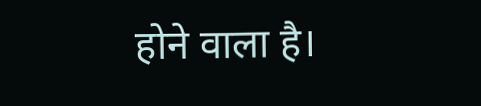होने वाला है।